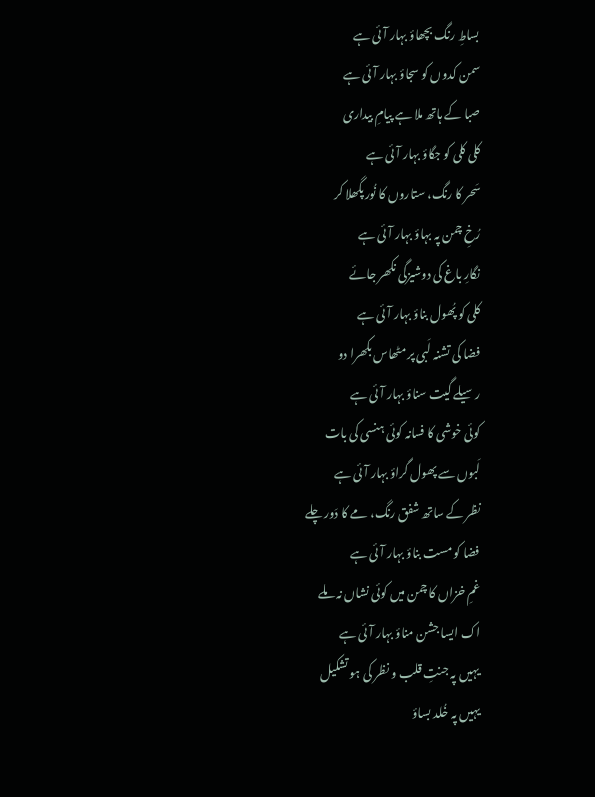بساطِ رنگ بچھاؤ بہار آئی ہے
سمن کدوں کو سجاؤ بہار آئی ہے
صبا کے ہاتھ ملا ہے پیامِ بیداری
کلی کلی کو جگاؤ بہار آئی ہے
سَحر کا رنگ، ستاروں کا نُور پگھلا کر
رُخِ چمن پہ بہاؤ بہار آئی ہے
نگارِ باغ کی دوشیزگی نکھر جائے
کلی کو پُھول بناؤ بہار آئی ہے
فضا کی تشنہ لَبی پر مٹھاس بکھرا دو
رسیلے گیت سناؤ بہار آئی ہے
کوئی خوشی کا فسانہ کوئی ہنسی کی بات
لَبوں سے پھول گراؤ بہار آئی ہے
نظر کے ساتھ شفق رنگ، مے کا دَور چلے
فضا کو مست بناؤ بہار آئی ہے
غمِ خزاں کا چمن میں کوئی نشاں نہ ملے
اک ایسا جشن مناؤ بہار آئی ہے
یہیں پہ جنتِ قلب و نظر کی ہو تشکیل
یہیں پہ خُلد بساؤ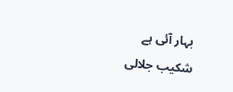بہار آئی ہے
شکیب جلالی